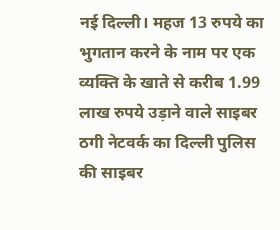नई दिल्ली। महज 13 रुपये का भुगतान करने के नाम पर एक व्यक्ति के खाते से करीब 1.99 लाख रुपये उड़ाने वाले साइबर ठगी नेटवर्क का दिल्ली पुलिस की साइबर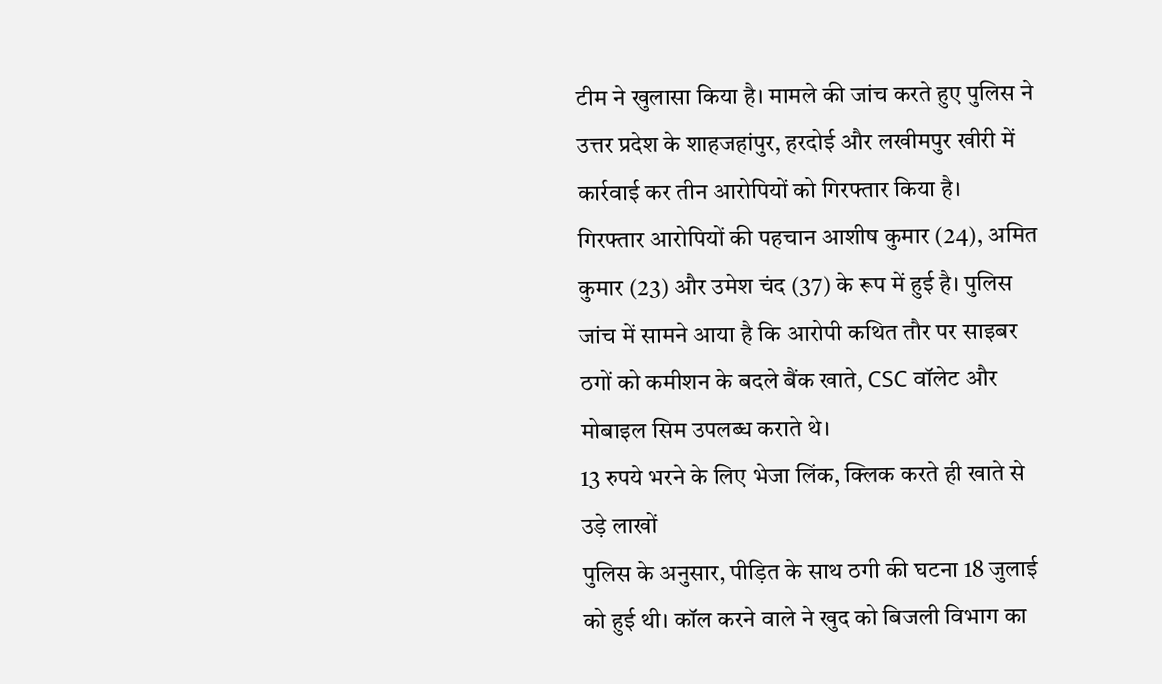टीम ने खुलासा किया है। मामले की जांच करते हुए पुलिस ने उत्तर प्रदेश के शाहजहांपुर, हरदोई और लखीमपुर खीरी में कार्रवाई कर तीन आरोपियों को गिरफ्तार किया है।
गिरफ्तार आरोपियों की पहचान आशीष कुमार (24), अमित कुमार (23) और उमेश चंद (37) के रूप में हुई है। पुलिस जांच में सामने आया है कि आरोपी कथित तौर पर साइबर ठगों को कमीशन के बदले बैंक खाते, CSC वॉलेट और मोबाइल सिम उपलब्ध कराते थे।
13 रुपये भरने के लिए भेजा लिंक, क्लिक करते ही खाते से उड़े लाखों
पुलिस के अनुसार, पीड़ित के साथ ठगी की घटना 18 जुलाई को हुई थी। कॉल करने वाले ने खुद को बिजली विभाग का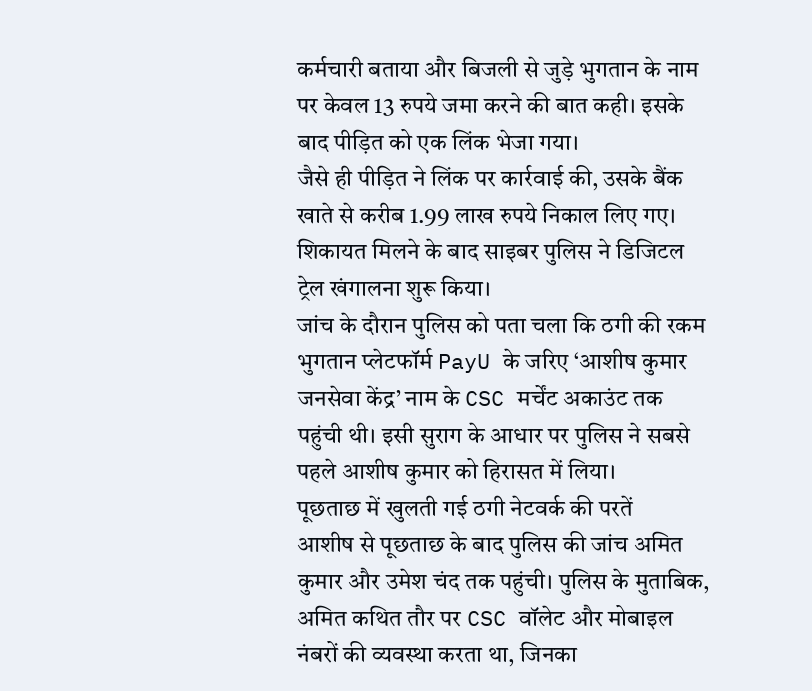कर्मचारी बताया और बिजली से जुड़े भुगतान के नाम पर केवल 13 रुपये जमा करने की बात कही। इसके बाद पीड़ित को एक लिंक भेजा गया।
जैसे ही पीड़ित ने लिंक पर कार्रवाई की, उसके बैंक खाते से करीब 1.99 लाख रुपये निकाल लिए गए। शिकायत मिलने के बाद साइबर पुलिस ने डिजिटल ट्रेल खंगालना शुरू किया।
जांच के दौरान पुलिस को पता चला कि ठगी की रकम भुगतान प्लेटफॉर्म PayU के जरिए ‘आशीष कुमार जनसेवा केंद्र’ नाम के CSC मर्चेंट अकाउंट तक पहुंची थी। इसी सुराग के आधार पर पुलिस ने सबसे पहले आशीष कुमार को हिरासत में लिया।
पूछताछ में खुलती गई ठगी नेटवर्क की परतें
आशीष से पूछताछ के बाद पुलिस की जांच अमित कुमार और उमेश चंद तक पहुंची। पुलिस के मुताबिक, अमित कथित तौर पर CSC वॉलेट और मोबाइल नंबरों की व्यवस्था करता था, जिनका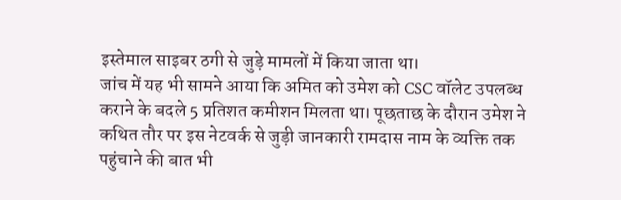इस्तेमाल साइबर ठगी से जुड़े मामलों में किया जाता था।
जांच में यह भी सामने आया कि अमित को उमेश को CSC वॉलेट उपलब्ध कराने के बदले 5 प्रतिशत कमीशन मिलता था। पूछताछ के दौरान उमेश ने कथित तौर पर इस नेटवर्क से जुड़ी जानकारी रामदास नाम के व्यक्ति तक पहुंचाने की बात भी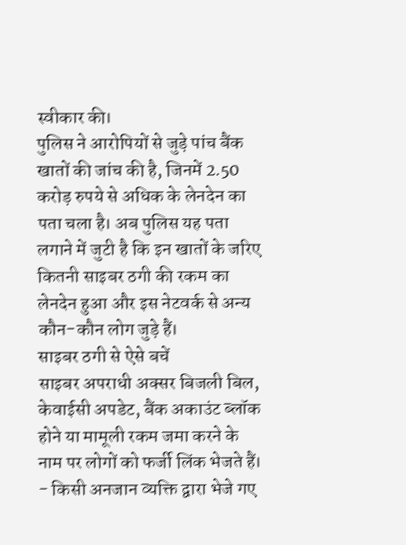स्वीकार की।
पुलिस ने आरोपियों से जुड़े पांच बैंक खातों की जांच की है, जिनमें 2.50 करोड़ रुपये से अधिक के लेनदेन का पता चला है। अब पुलिस यह पता लगाने में जुटी है कि इन खातों के जरिए कितनी साइबर ठगी की रकम का लेनदेन हुआ और इस नेटवर्क से अन्य कौन-कौन लोग जुड़े हैं।
साइबर ठगी से ऐसे बचें
साइबर अपराधी अक्सर बिजली बिल, केवाईसी अपडेट, बैंक अकाउंट ब्लॉक होने या मामूली रकम जमा करने के नाम पर लोगों को फर्जी लिंक भेजते हैं।
- किसी अनजान व्यक्ति द्वारा भेजे गए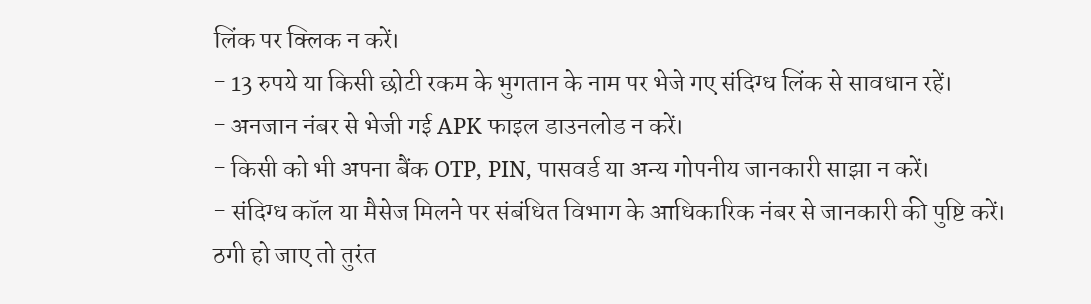लिंक पर क्लिक न करें।
- 13 रुपये या किसी छोटी रकम के भुगतान के नाम पर भेजे गए संदिग्ध लिंक से सावधान रहें।
- अनजान नंबर से भेजी गई APK फाइल डाउनलोड न करें।
- किसी को भी अपना बैंक OTP, PIN, पासवर्ड या अन्य गोपनीय जानकारी साझा न करें।
- संदिग्ध कॉल या मैसेज मिलने पर संबंधित विभाग के आधिकारिक नंबर से जानकारी की पुष्टि करें।
ठगी हो जाए तो तुरंत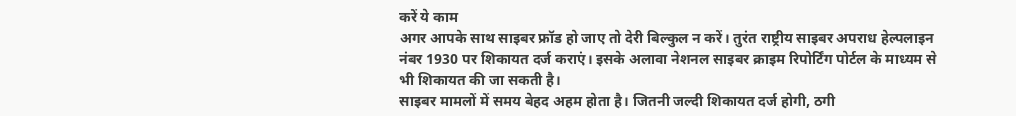करें ये काम
अगर आपके साथ साइबर फ्रॉड हो जाए तो देरी बिल्कुल न करें। तुरंत राष्ट्रीय साइबर अपराध हेल्पलाइन नंबर 1930 पर शिकायत दर्ज कराएं। इसके अलावा नेशनल साइबर क्राइम रिपोर्टिंग पोर्टल के माध्यम से भी शिकायत की जा सकती है।
साइबर मामलों में समय बेहद अहम होता है। जितनी जल्दी शिकायत दर्ज होगी, ठगी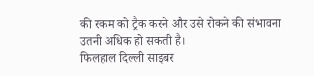की रकम को ट्रैक करने और उसे रोकने की संभावना उतनी अधिक हो सकती है।
फिलहाल दिल्ली साइबर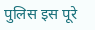पुलिस इस पूरे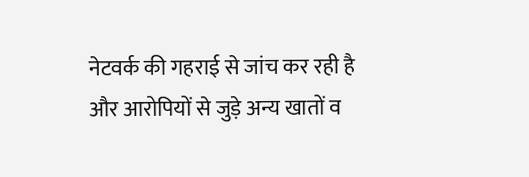नेटवर्क की गहराई से जांच कर रही है और आरोपियों से जुड़े अन्य खातों व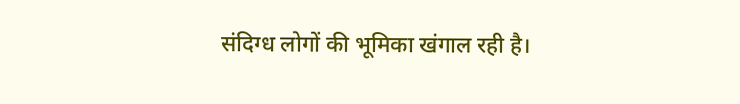संदिग्ध लोगों की भूमिका खंगाल रही है।